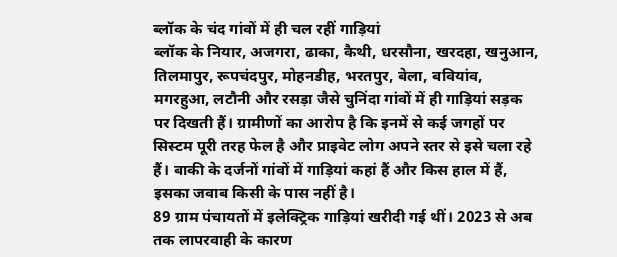ब्लॉक के चंद गांवों में ही चल रहीं गाड़ियां
ब्लॉक के नियार, अजगरा, ढाका, कैथी, धरसौना, खरदहा, खनुआन, तिलमापुर, रूपचंदपुर, मोहनडीह, भरतपुर, बेला, बवियांव, मगरहुआ, लटौनी और रसड़ा जैसे चुनिंदा गांवों में ही गाड़ियां सड़क पर दिखती हैं। ग्रामीणों का आरोप है कि इनमें से कई जगहों पर सिस्टम पूरी तरह फेल है और प्राइवेट लोग अपने स्तर से इसे चला रहे हैं। बाकी के दर्जनों गांवों में गाड़ियां कहां हैं और किस हाल में हैं, इसका जवाब किसी के पास नहीं है।
89 ग्राम पंचायतों में इलेक्ट्रिक गाड़ियां खरीदी गई थीं। 2023 से अब तक लापरवाही के कारण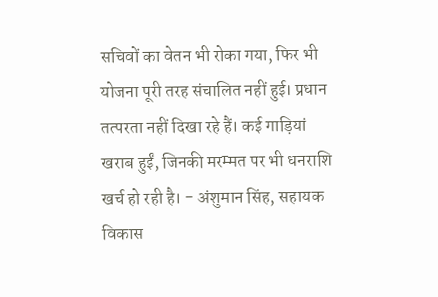सचिवों का वेतन भी रोका गया, फिर भी योजना पूरी तरह संचालित नहीं हुई। प्रधान तत्परता नहीं दिखा रहे हैं। कई गाड़ियां खराब हुईं, जिनकी मरम्मत पर भी धनराशि खर्च हो रही है। - अंशुमान सिंह, सहायक विकास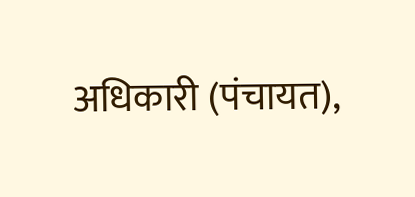अधिकारी (पंचायत),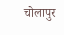चोलापुर